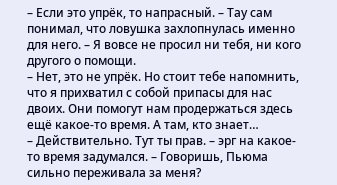– Если это упрёк, то напрасный. – Тау сам понимал, что ловушка захлопнулась именно для него. – Я вовсе не просил ни тебя, ни кого другого о помощи.
– Нет, это не упрёк. Но стоит тебе напомнить, что я прихватил с собой припасы для нас двоих. Они помогут нам продержаться здесь ещё какое-то время. А там, кто знает…
– Действительно. Тут ты прав. – эрг на какое-то время задумался. – Говоришь, Пьюма сильно переживала за меня?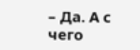– Да. А с чего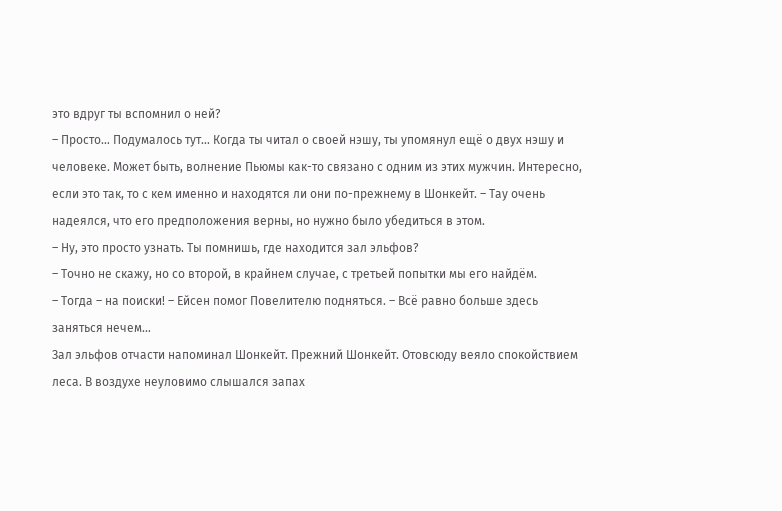это вдруг ты вспомнил о ней?
– Просто… Подумалось тут… Когда ты читал о своей нэшу, ты упомянул ещё о двух нэшу и человеке. Может быть, волнение Пьюмы как-то связано с одним из этих мужчин. Интересно, если это так, то с кем именно и находятся ли они по-прежнему в Шонкейт. – Тау очень надеялся, что его предположения верны, но нужно было убедиться в этом.
– Ну, это просто узнать. Ты помнишь, где находится зал эльфов?
– Точно не скажу, но со второй, в крайнем случае, с третьей попытки мы его найдём.
– Тогда – на поиски! – Ейсен помог Повелителю подняться. – Всё равно больше здесь заняться нечем…
Зал эльфов отчасти напоминал Шонкейт. Прежний Шонкейт. Отовсюду веяло спокойствием леса. В воздухе неуловимо слышался запах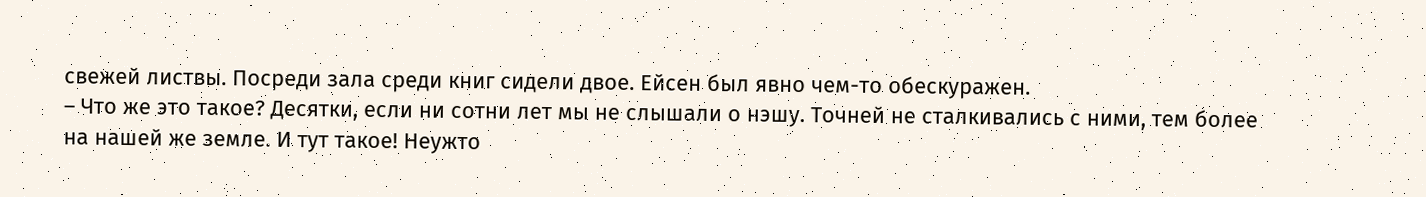свежей листвы. Посреди зала среди книг сидели двое. Ейсен был явно чем-то обескуражен.
– Что же это такое? Десятки, если ни сотни лет мы не слышали о нэшу. Точней не сталкивались с ними, тем более на нашей же земле. И тут такое! Неужто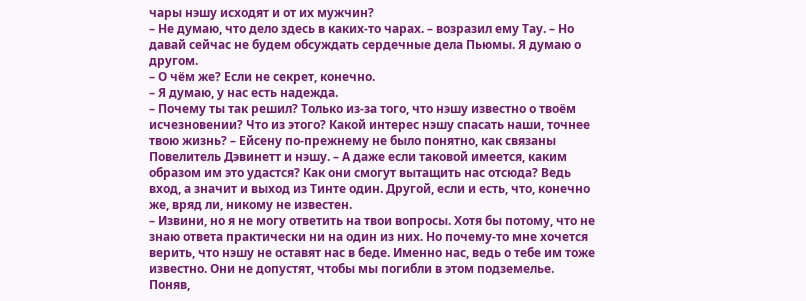чары нэшу исходят и от их мужчин?
– Не думаю, что дело здесь в каких-то чарах. – возразил ему Тау. – Но давай сейчас не будем обсуждать сердечные дела Пьюмы. Я думаю о другом.
– О чём же? Если не секрет, конечно.
– Я думаю, у нас есть надежда.
– Почему ты так решил? Только из-за того, что нэшу известно о твоём исчезновении? Что из этого? Какой интерес нэшу спасать наши, точнее твою жизнь? – Ейсену по-прежнему не было понятно, как связаны Повелитель Дэвинетт и нэшу. – А даже если таковой имеется, каким образом им это удастся? Как они смогут вытащить нас отсюда? Ведь вход, а значит и выход из Тинте один. Другой, если и есть, что, конечно же, вряд ли, никому не известен.
– Извини, но я не могу ответить на твои вопросы. Хотя бы потому, что не знаю ответа практически ни на один из них. Но почему-то мне хочется верить, что нэшу не оставят нас в беде. Именно нас, ведь о тебе им тоже известно. Они не допустят, чтобы мы погибли в этом подземелье.
Поняв,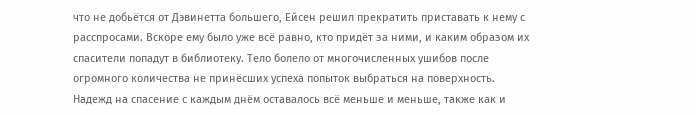что не добьётся от Дэвинетта большего, Ейсен решил прекратить приставать к нему с расспросами. Вскоре ему было уже всё равно, кто придёт за ними, и каким образом их спасители попадут в библиотеку. Тело болело от многочисленных ушибов после огромного количества не принёсших успеха попыток выбраться на поверхность. Надежд на спасение с каждым днём оставалось всё меньше и меньше, также как и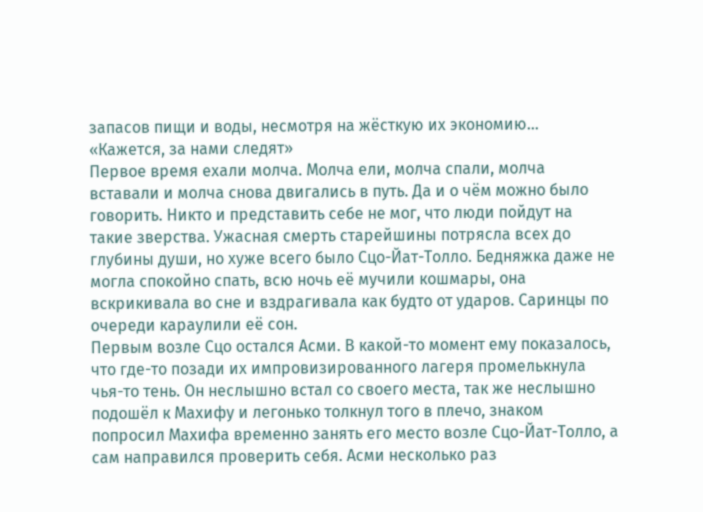запасов пищи и воды, несмотря на жёсткую их экономию…
«Кажется, за нами следят»
Первое время ехали молча. Молча ели, молча спали, молча вставали и молча снова двигались в путь. Да и о чём можно было говорить. Никто и представить себе не мог, что люди пойдут на такие зверства. Ужасная смерть старейшины потрясла всех до глубины души, но хуже всего было Сцо-Йат-Толло. Бедняжка даже не могла спокойно спать, всю ночь её мучили кошмары, она вскрикивала во сне и вздрагивала как будто от ударов. Саринцы по очереди караулили её сон.
Первым возле Сцо остался Асми. В какой-то момент ему показалось, что где-то позади их импровизированного лагеря промелькнула чья-то тень. Он неслышно встал со своего места, так же неслышно подошёл к Махифу и легонько толкнул того в плечо, знаком попросил Махифа временно занять его место возле Сцо-Йат-Толло, а сам направился проверить себя. Асми несколько раз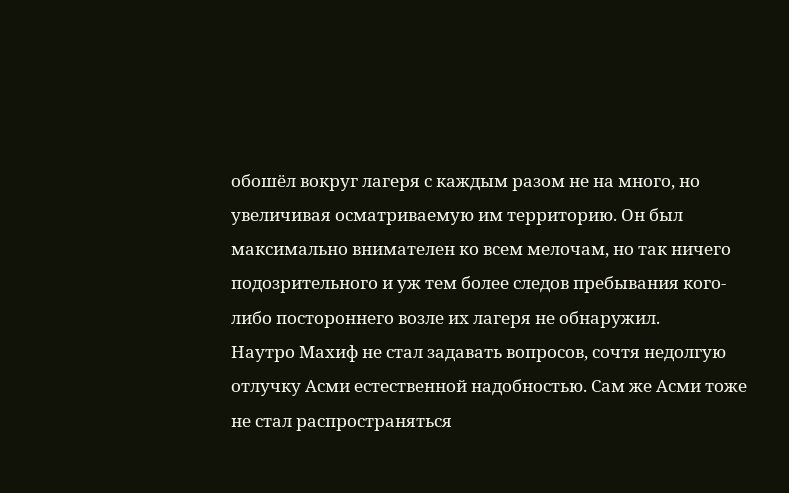обошёл вокруг лагеря с каждым разом не на много, но увеличивая осматриваемую им территорию. Он был максимально внимателен ко всем мелочам, но так ничего подозрительного и уж тем более следов пребывания кого-либо постороннего возле их лагеря не обнаружил.
Наутро Махиф не стал задавать вопросов, сочтя недолгую отлучку Асми естественной надобностью. Сам же Асми тоже не стал распространяться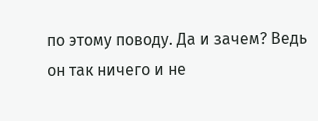по этому поводу. Да и зачем? Ведь он так ничего и не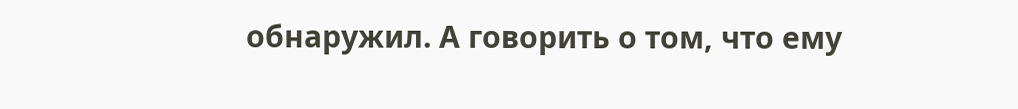обнаружил. А говорить о том, что ему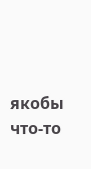якобы что-то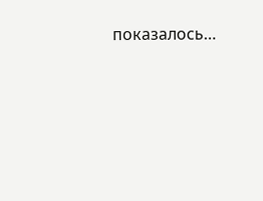показалось…